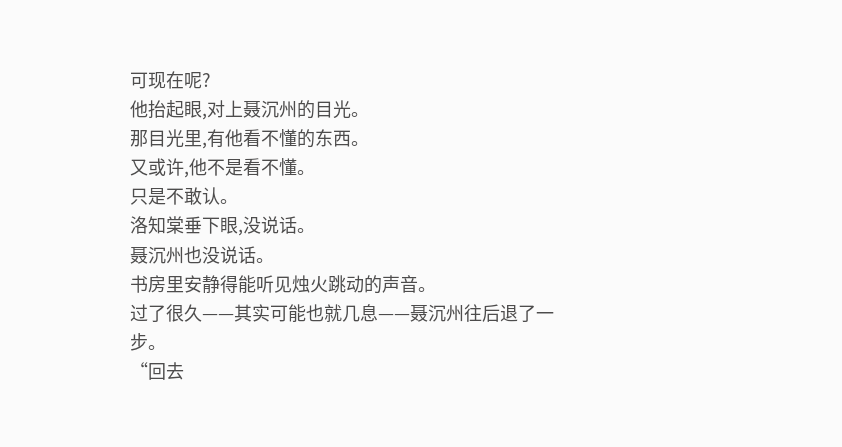可现在呢?
他抬起眼,对上聂沉州的目光。
那目光里,有他看不懂的东西。
又或许,他不是看不懂。
只是不敢认。
洛知棠垂下眼,没说话。
聂沉州也没说话。
书房里安静得能听见烛火跳动的声音。
过了很久——其实可能也就几息——聂沉州往后退了一步。
“回去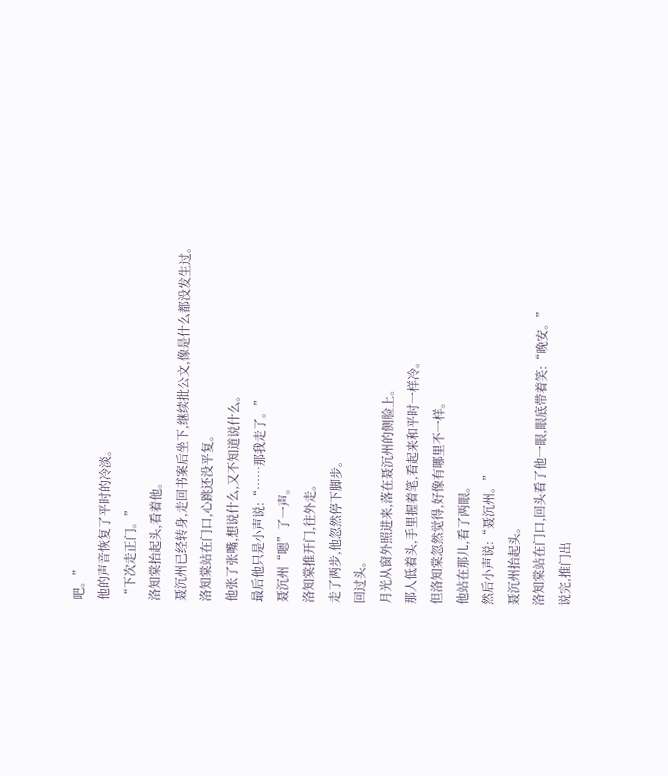吧。”
他的声音恢复了平时的冷淡。
“下次走正门。”
洛知棠抬起头,看着他。
聂沉州已经转身,走回书案后坐下,继续批公文,像是什么都没发生过。
洛知棠站在门口,心跳还没平复。
他张了张嘴,想说什么,又不知道说什么。
最后他只是小声说:“……那我走了。”
聂沉州“嗯”了一声。
洛知棠推开门,往外走。
走了两步,他忽然停下脚步。
回过头。
月光从窗外照进来,落在聂沉州的侧脸上。
那人低着头,手里握着笔,看起来和平时一样冷。
但洛知棠忽然觉得,好像有哪里不一样。
他站在那儿,看了两眼。
然后小声说:“聂沉州。”
聂沉州抬起头。
洛知棠站在门口,回头看了他一眼,眼底带着笑:“晚安。”
说完,推门出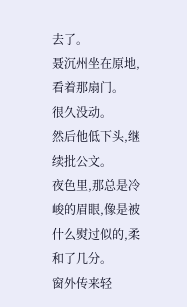去了。
聂沉州坐在原地,看着那扇门。
很久没动。
然后他低下头,继续批公文。
夜色里,那总是冷峻的眉眼,像是被什么熨过似的,柔和了几分。
窗外传来轻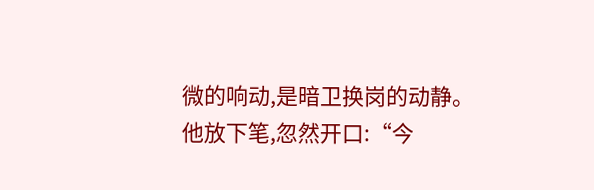微的响动,是暗卫换岗的动静。
他放下笔,忽然开口:“今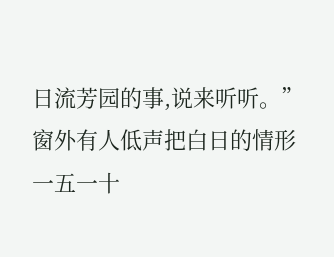日流芳园的事,说来听听。”
窗外有人低声把白日的情形一五一十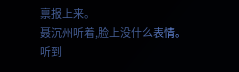禀报上来。
聂沉州听着,脸上没什么表情。
听到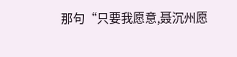那句“只要我愿意,聂沉州愿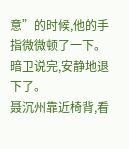意”的时候,他的手指微微顿了一下。
暗卫说完,安静地退下了。
聂沉州靠近椅背,看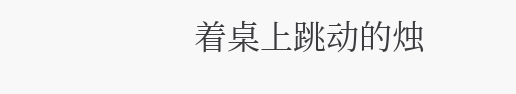着桌上跳动的烛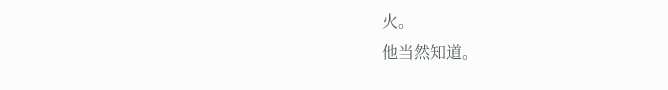火。
他当然知道。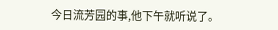今日流芳园的事,他下午就听说了。